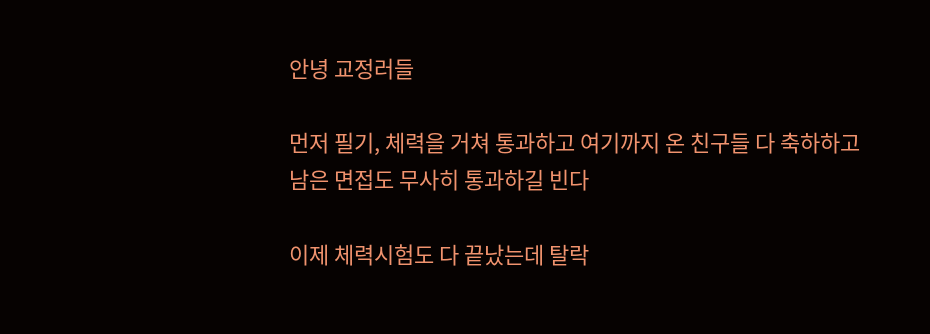안녕 교정러들

먼저 필기, 체력을 거쳐 통과하고 여기까지 온 친구들 다 축하하고 남은 면접도 무사히 통과하길 빈다

이제 체력시험도 다 끝났는데 탈락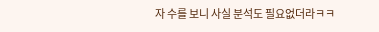자 수를 보니 사실 분석도 필요없더라ㅋㅋ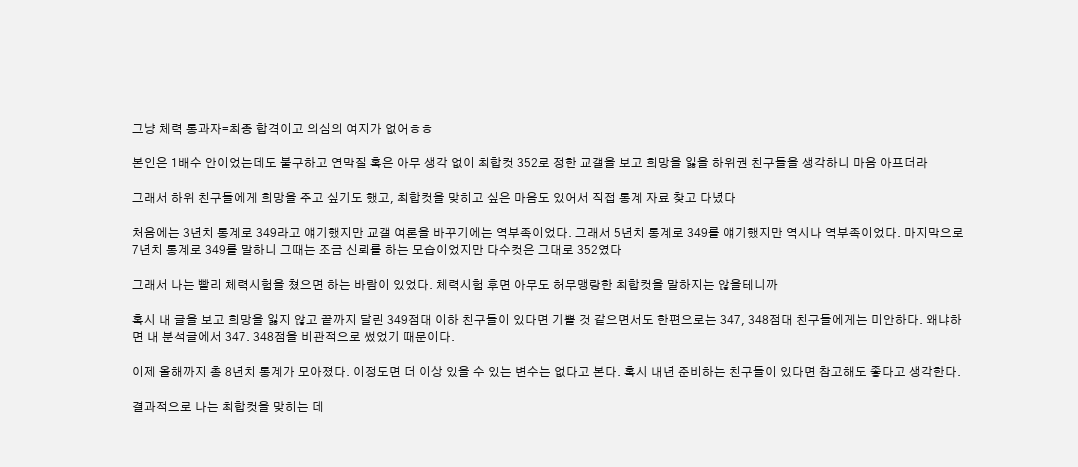그냥 체력 통과자=최종 합격이고 의심의 여지가 없어ㅎㅎ

본인은 1배수 안이었는데도 불구하고 연막질 혹은 아무 생각 없이 최합컷 352로 정한 교갤을 보고 희망을 잃을 하위권 친구들을 생각하니 마음 아프더라

그래서 하위 친구들에게 희망을 주고 싶기도 했고, 최합컷을 맞히고 싶은 마음도 있어서 직접 통계 자료 찾고 다녔다

처음에는 3년치 통계로 349라고 얘기했지만 교갤 여론을 바꾸기에는 역부족이었다. 그래서 5년치 통계로 349를 얘기했지만 역시나 역부족이었다. 마지막으로 7년치 통계로 349를 말하니 그때는 조금 신뢰를 하는 모습이었지만 다수컷은 그대로 352였다

그래서 나는 빨리 체력시험을 쳤으면 하는 바람이 있었다. 체력시험 후면 아무도 허무맹랑한 최합컷을 말하지는 않을테니까

혹시 내 글을 보고 희망을 잃지 않고 끝까지 달린 349점대 이하 친구들이 있다면 기쁠 것 같으면서도 한편으로는 347, 348점대 친구들에게는 미안하다. 왜냐하면 내 분석글에서 347. 348점을 비관적으로 썼었기 때문이다.

이제 올해까지 총 8년치 통계가 모아졌다. 이정도면 더 이상 있을 수 있는 변수는 없다고 본다. 혹시 내년 준비하는 친구들이 있다면 참고해도 좋다고 생각한다.

결과적으로 나는 최합컷을 맞히는 데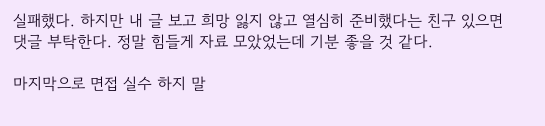실패했다. 하지만 내 글 보고 희망 잃지 않고 열심히 준비했다는 친구 있으면 댓글 부탁한다. 정말 힘들게 자료 모았었는데 기분 좋을 것 같다.

마지막으로 면접 실수 하지 말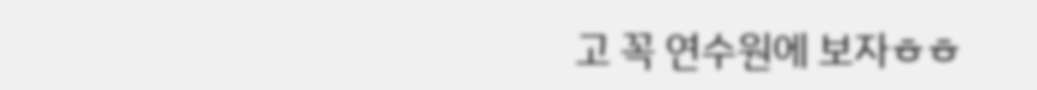고 꼭 연수원에 보자ㅎㅎ